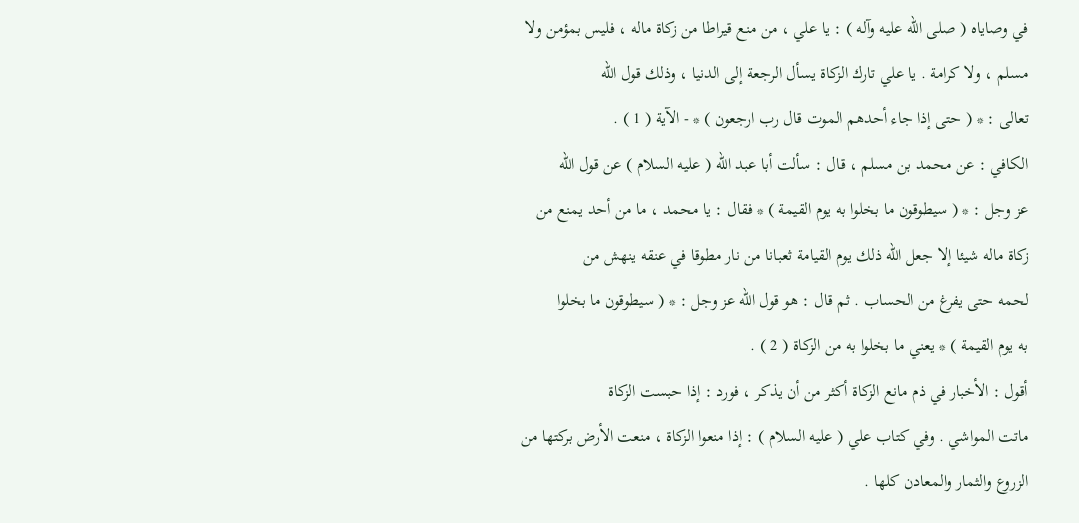في وصاياه ( صلى الله عليه وآله ) : يا علي ، من منع قيراطا من زكاة ماله ، فليس بمؤمن ولا
مسلم ، ولا كرامة . يا علي تارك الزكاة يسأل الرجعة إلى الدنيا ، وذلك قول الله
تعالى : * ( حتى إذا جاء أحدهم الموت قال رب ارجعون ) * - الآية ( 1 ) .
الكافي : عن محمد بن مسلم ، قال : سألت أبا عبد الله ( عليه السلام ) عن قول الله
عز وجل : * ( سيطوقون ما بخلوا به يوم القيمة ) * فقال : يا محمد ، ما من أحد يمنع من
زكاة ماله شيئا إلا جعل الله ذلك يوم القيامة ثعبانا من نار مطوقا في عنقه ينهش من
لحمه حتى يفرغ من الحساب . ثم قال : هو قول الله عز وجل : * ( سيطوقون ما بخلوا
به يوم القيمة ) * يعني ما بخلوا به من الزكاة ( 2 ) .
أقول : الأخبار في ذم مانع الزكاة أكثر من أن يذكر ، فورد : إذا حبست الزكاة
ماتت المواشي . وفي كتاب علي ( عليه السلام ) : إذا منعوا الزكاة ، منعت الأرض بركتها من
الزروع والثمار والمعادن كلها .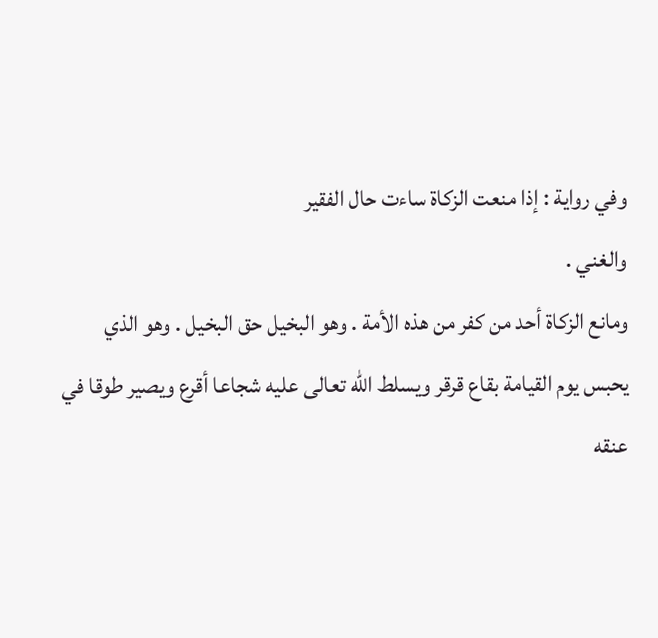وفي رواية : إذا منعت الزكاة ساءت حال الفقير
والغني .
ومانع الزكاة أحد من كفر من هذه الأمة . وهو البخيل حق البخيل . وهو الذي
يحبس يوم القيامة بقاع قرقر ويسلط الله تعالى عليه شجاعا أقرع ويصير طوقا في
عنقه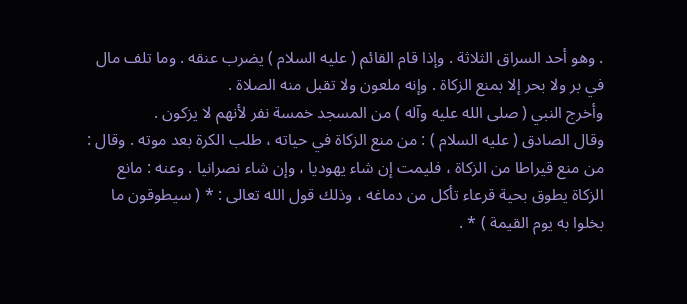. وهو أحد السراق الثلاثة . وإذا قام القائم ( عليه السلام ) يضرب عنقه . وما تلف مال
في بر ولا بحر إلا بمنع الزكاة . وإنه ملعون ولا تقبل منه الصلاة .
وأخرج النبي ( صلى الله عليه وآله ) من المسجد خمسة نفر لأنهم لا يزكون .
وقال الصادق ( عليه السلام ) : من منع الزكاة في حياته ، طلب الكرة بعد موته . وقال :
من منع قيراطا من الزكاة ، فليمت إن شاء يهوديا ، وإن شاء نصرانيا . وعنه : مانع
الزكاة يطوق بحية قرعاء تأكل من دماغه ، وذلك قول الله تعالى : * ( سيطوقون ما
بخلوا به يوم القيمة ) * .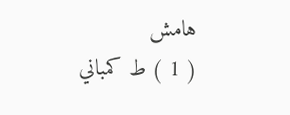هامش
( 1 ) ط كمباني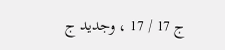ج 17 / 17 ، وجديد ج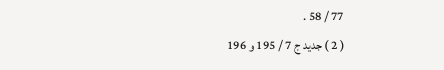77 / 58 .
( 2 ) جديد ج 7 / 195 و 196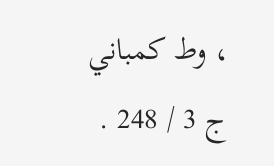، وط كمباني ج 3 / 248 .